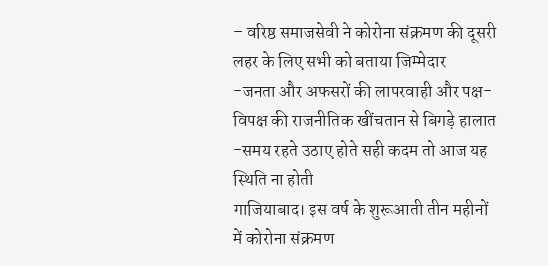– वरिष्ठ समाजसेवी ने कोरोना संक्रमण की दूसरी लहर के लिए सभी को बताया जिम्मेदार
-जनता और अफसरों की लापरवाही और पक्ष-विपक्ष की राजनीतिक खींचतान से बिगड़े हालात
-समय रहते उठाए होते सही कदम तो आज यह स्थिति ना होती
गाजियाबाद। इस वर्ष के शुरूआती तीन महीनों में कोरोना संक्रमण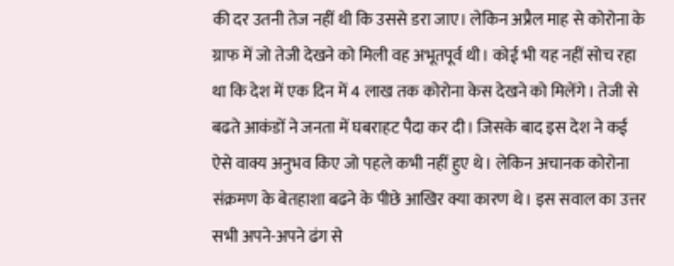की दर उतनी तेज नहीं थी कि उससे डरा जाए। लेकिन अप्रैल माह से कोरोना के ग्राफ में जो तेजी देखने को मिली वह अभूतपूर्व थी। कोई भी यह नहीं सोच रहा था कि देश में एक दिन में 4 लाख तक कोरोना केस देखने को मिलेंगे। तेजी से बढते आकंडों ने जनता में घबराहट पैदा कर दी। जिसके बाद इस देश ने कई ऐसे वाक्य अनुभव किए जो पहले कभी नहीं हुए थे। लेकिन अचानक कोरोना संक्रमण के बेतहाशा बढने के पीछे आखिर क्या कारण थे। इस सवाल का उत्तर सभी अपने-अपने ढंग से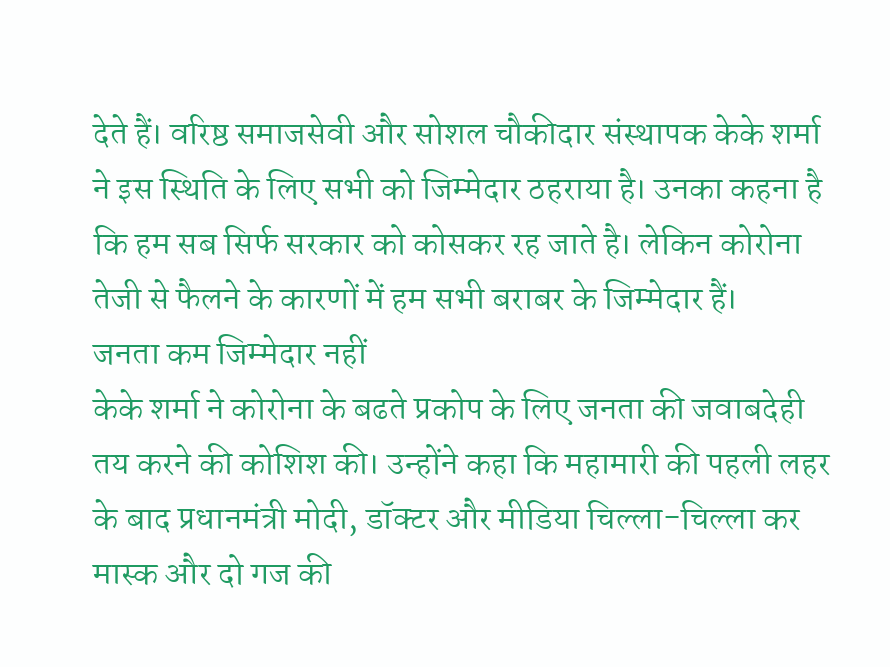देते हैं। वरिष्ठ समाजसेवी और सोशल चौकीदार संस्थापक केके शर्मा ने इस स्थिति के लिए सभी को जिम्मेदार ठहराया है। उनका कहना है कि हम सब सिर्फ सरकार को कोसकर रह जाते है। लेकिन कोरोना तेजी से फैलने के कारणों में हम सभी बराबर के जिम्मेदार हैं।
जनता कम जिम्मेदार नहीं
केके शर्मा ने कोरोना के बढते प्रकोप के लिए जनता की जवाबदेही तय करने की कोशिश की। उन्होंने कहा कि महामारी की पहली लहर के बाद प्रधानमंत्री मोदी, डॉक्टर और मीडिया चिल्ला-चिल्ला कर मास्क और दो गज की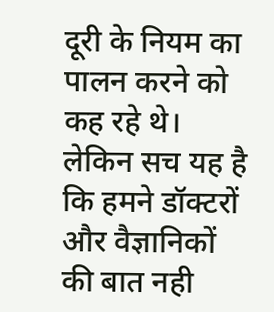दूरी के नियम का पालन करने को कह रहे थे। लेकिन सच यह है कि हमने डॉक्टरों और वैज्ञानिकों की बात नही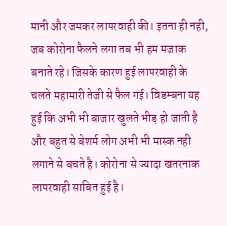मानी और जमकर लापरवाही की। इतना ही नही, जब कोरोना फैलने लगा तब भी हम मजाक बनाते रहे। जिसके कारण हुई लापरवाही के चलते महामारी तेजी से फैल गई। विडम्बना यह हुई कि अभी भी बाजार खुलते भीड़ हो जाती है और बहुत से बेशर्म लोग अभी भी मास्क नही लगाने से बचते है। कोरोना से ज्यादा खतरनाक लापरवाही साबित हुई है।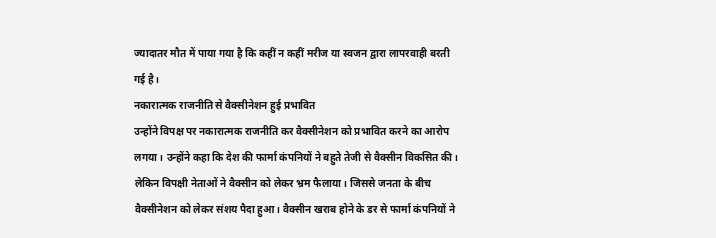ज्यादातर मौत में पाया गया है कि कहीं न कहीं मरीज या स्वजन द्वारा लापरवाही बरती गई है।
नकारात्मक राजनीति से वैक्सीनेशन हुई प्रभावित
उन्होंने विपक्ष पर नकारात्मक राजनीति कर वैक्सीनेशन को प्रभावित करने का आरोप लगया। उन्होंने कहा कि देश की फार्मा कंपनियों ने बहुते तेजी से वैक्सीन विकसित की। लेकिन विपक्षी नेताओं ने वैक्सीन को लेकर भ्रम फैलाया। जिससे जनता के बीच वैक्सीनेशन को लेकर संशय पैदा हुआ। वैक्सीन खराब होने के डर से फार्मा कंपनियों ने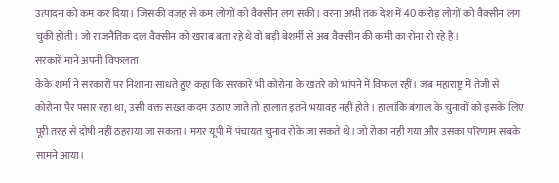उत्पादन को कम कर दिया। जिसकी वजह से कम लोगों को वैक्सीन लग सकी। वरना अभी तक देश में 40 करोड़ लोगों को वैक्सीन लग चुकी होती। जो राजनैतिक दल वैक्सीन को खराब बता रहे थे वो बड़ी बेशर्मी से अब वैक्सीन की कमी का रोना रो रहे है।
सरकारें माने अपनी विफलता
केके शर्मा ने सरकारों पर निशाना साधते हुए कहा कि सरकारें भी कोरोना के खतरे को भांपने में विफल रहीं। जब महाराष्ट्र में तेजी से कोरोना पैर पसार रहा था, उसी वक्त सख्त कदम उठाए जाते तो हालात इतने भयावह नहीं होते। हालांकि बंगाल के चुनावों को इसके लिए पूरी तरह से दोषी नहीं ठहराया जा सकता। मगर यूपी में पंचायत चुनाव रोके जा सकते थे। जो रोका नही गया और उसका परिणाम सबके सामने आया।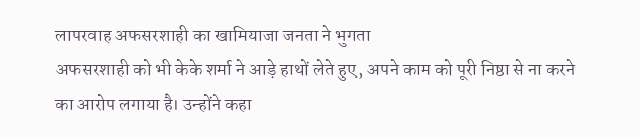लापरवाह अफसरशाही का खामियाजा जनता ने भुगता
अफसरशाही को भी केके शर्मा ने आड़े हाथों लेते हुए, अपने काम को पूरी निष्ठा से ना करने का आरोप लगाया है। उन्होंने कहा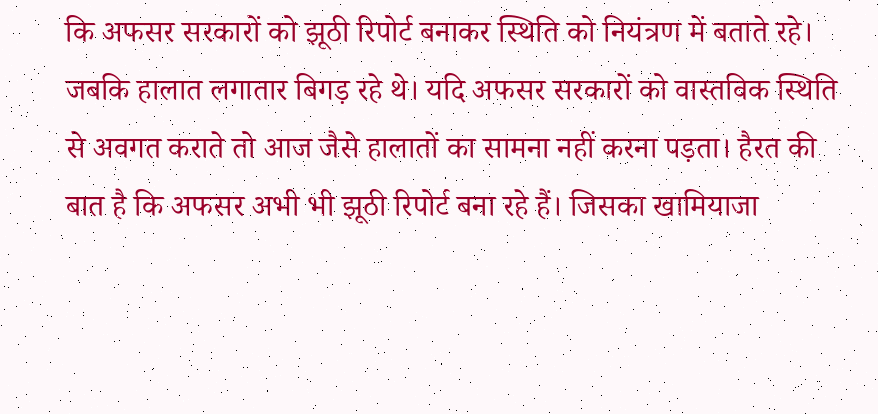कि अफसर सरकारों को झूठी रिपोर्ट बनाकर स्थिति को नियंत्रण में बताते रहे। जबकि हालात लगातार बिगड़ रहे थे। यदि अफसर सरकारों को वास्तविक स्थिति से अवगत कराते तो आज जैसे हालातों का सामना नहीं करना पड़ता। हैरत की बात है कि अफसर अभी भी झूठी रिपोर्ट बना रहे हैं। जिसका खामियाजा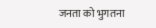जनता को भुगतना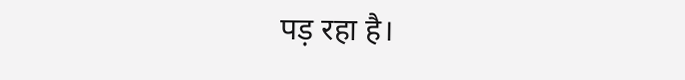पड़ रहा है।